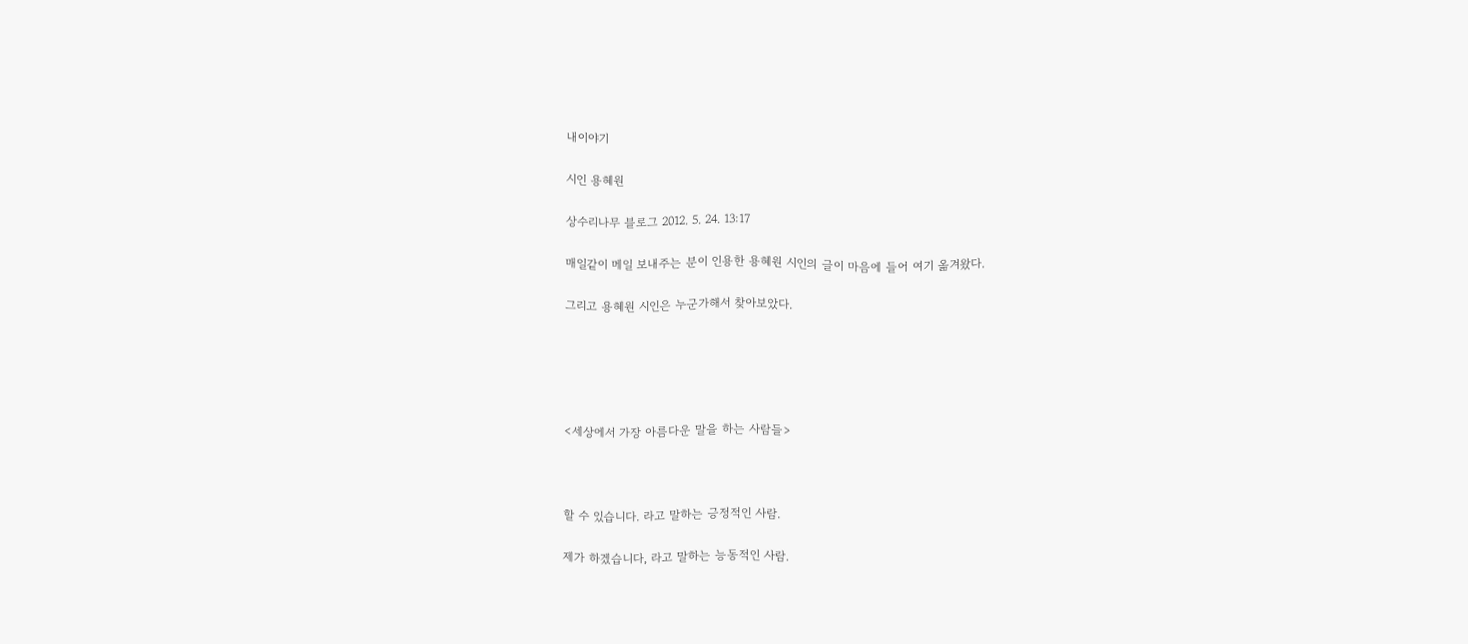내이야기

시인 용혜원

상수리나무 블로그 2012. 5. 24. 13:17

매일같이 메일 보내주는 분이 인용한 용혜원 시인의 글이 마음에 들어 여기 옮겨왔다.

그리고 용혜원 시인은 누군가해서 찾아보았다.





<세상에서 가장 아름다운 말을 하는 사람들>



할 수 있습니다. 라고 말하는 긍정적인 사람.

제가 하겠습니다, 라고 말하는 능동적인 사람.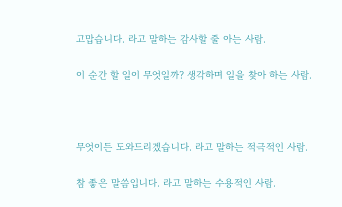고맙습니다. 라고 말하는 감사할 줄 아는 사람.

이 순간 할 일이 무엇일까? 생각하며 일을 찾아 하는 사람.



무엇이든 도와드리겠습니다. 라고 말하는 적극적인 사람.

참 좋은 말씀입니다. 라고 말하는 수용적인 사람.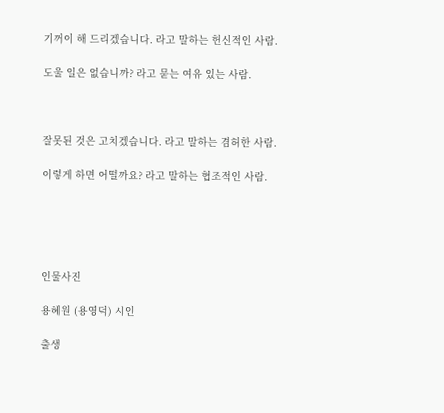기꺼이 해 드리겠습니다. 라고 말하는 헌신적인 사람.

도울 일은 없습니까? 라고 묻는 여유 있는 사람.



잘못된 것은 고치겠습니다. 라고 말하는 겸허한 사람.

이렇게 하면 어떨까요? 라고 말하는 협조적인 사람.





인물사진

용혜원 (용영덕) 시인

출생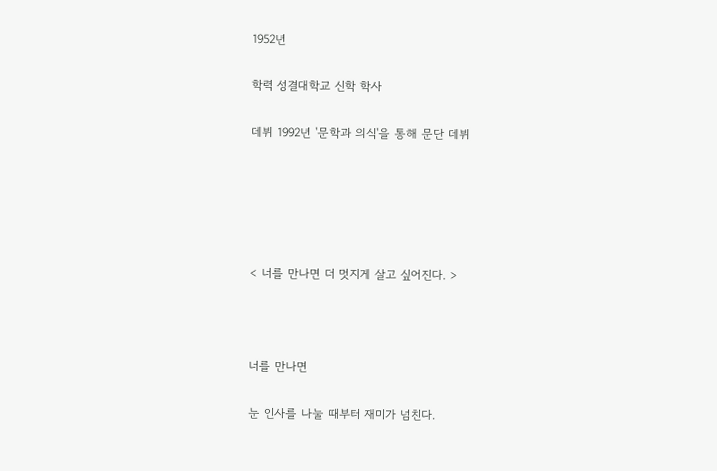1952년

학력 성결대학교 신학 학사

데뷔 1992년 '문학과 의식'을 통해 문단 데뷔





< 너를 만나면 더 멋지게 살고 싶어진다. >



너를 만나면

눈 인사를 나눌 때부터 재미가 넘친다.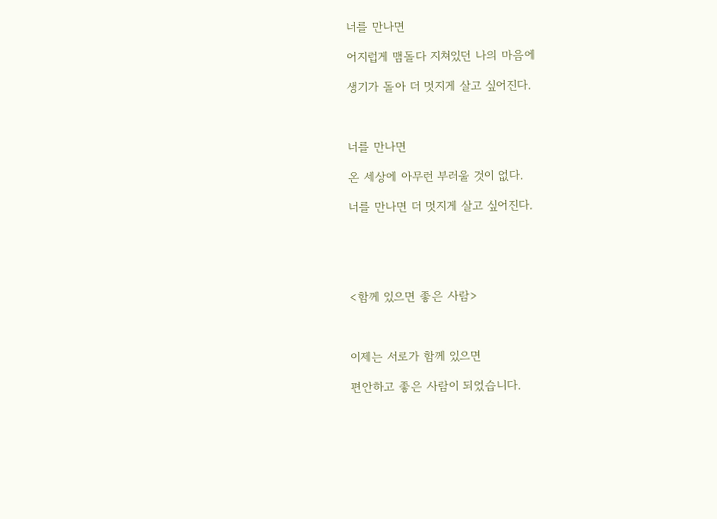너를 만나면

어지럽게 맴돌다 지쳐있던 나의 마음에

생기가 돌아 더 멋지게 살고 싶어진다.



너를 만나면

온 세상에 아무런 부러울 것이 없다.

너를 만나면 더 멋지게 살고 싶어진다.





<함께 있으면 좋은 사람>



이제는 서로가 함께 있으면

편안하고 좋은 사람이 되었습니다.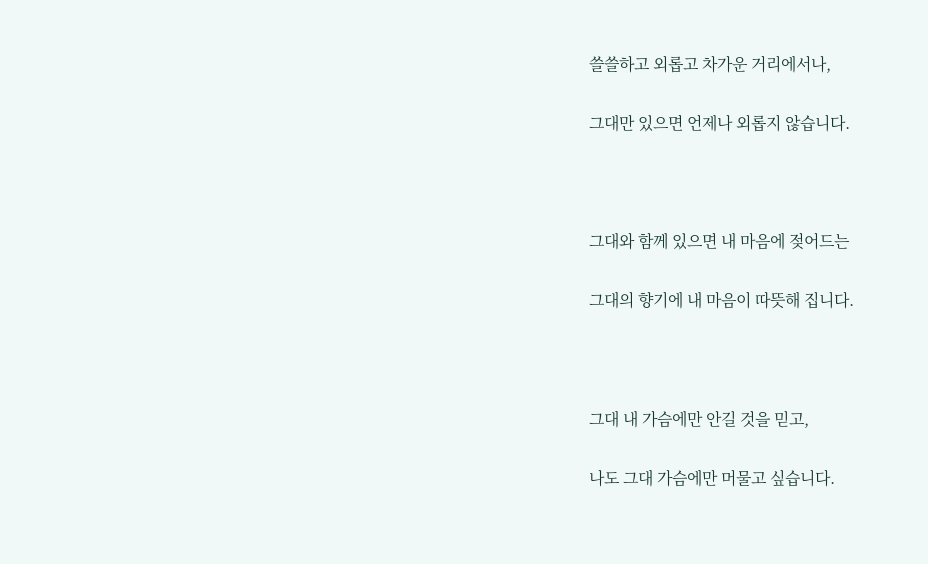쓸쓸하고 외롭고 차가운 거리에서나,

그대만 있으면 언제나 외롭지 않습니다.



그대와 함께 있으면 내 마음에 젖어드는

그대의 향기에 내 마음이 따뜻해 집니다.



그대 내 가슴에만 안길 것을 믿고,

나도 그대 가슴에만 머물고 싶습니다.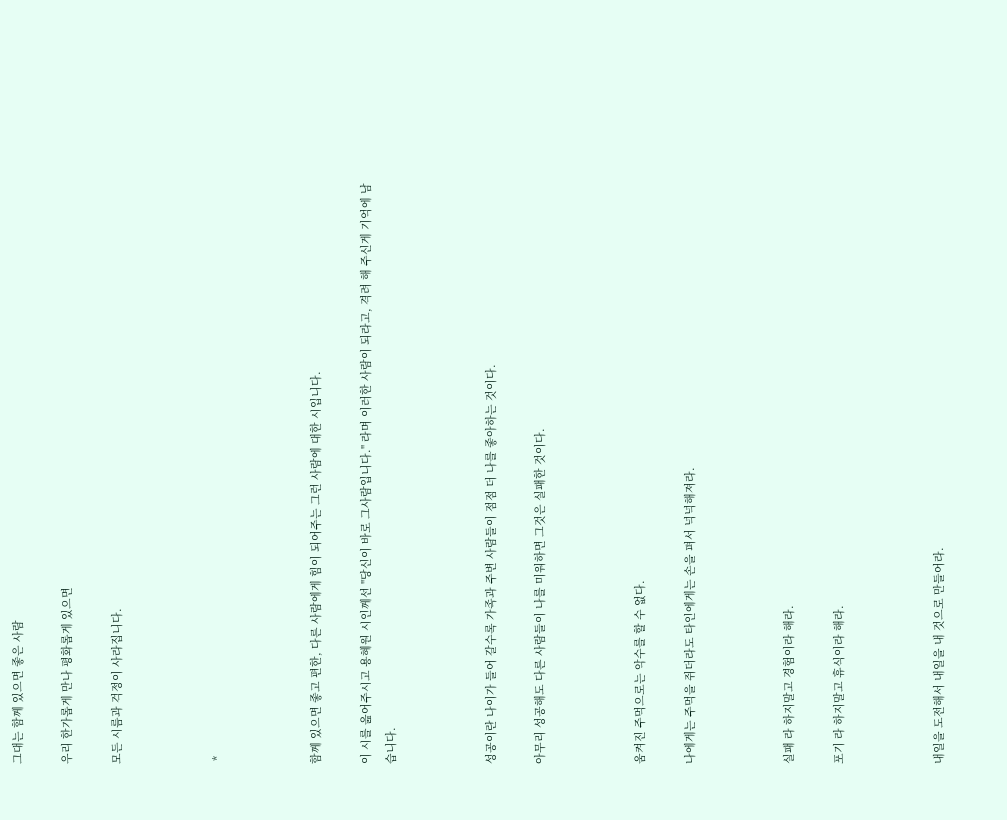그대는 함께 있으면 좋은 사람

우리 한가롭게 만나 평화롭게 있으면

모든 시름과 걱정이 사라집니다.



 *



함께 있으면 좋고 편한, 다른 사람에게 힘이 되어주는 그런 사람에 대한 시입니다.

이 시를 읊어주시고 용혜원 시인께선 "당신이 바로 그사람입니다." 라며 이러한 사람이 되라고, 격려 해 주신게 기억에 남습니다.



성공이란 나이가 들어 갈수록 가족과 주변 사람들이 점점 더 나를 좋아하는 것이다.

아무리 성공해도 다른 사람들이 나를 미워하면 그것은 실패한 것이다.



움켜진 주먹으로는 악수를 할 수 없다.

나에게는 주먹을 쥐더라도 타인에게는 손을 펴서 넉넉해져라.



실패 라 하지말고 경험이라 해라.

포기 라 하지말고 휴식이라 해라.



내일을 도전해서 내일을 내 것으로 만들어라.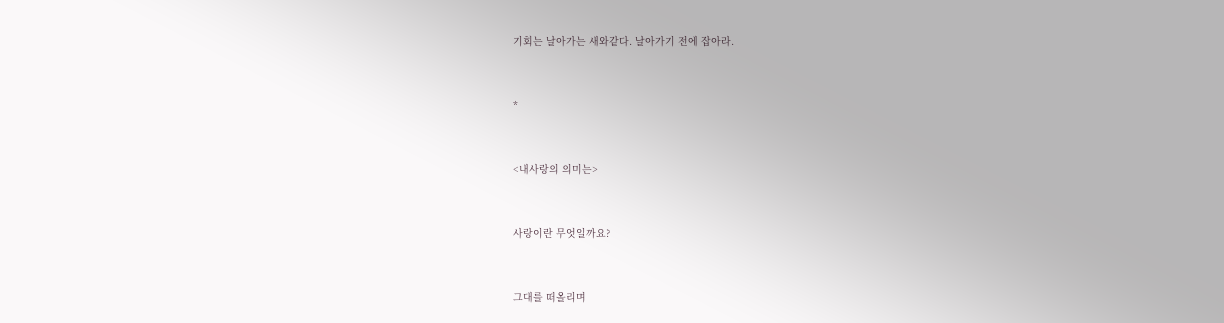기회는 날아가는 새와같다. 날아가기 전에 잡아라.



*



<내사랑의 의미는>



사랑이란 무엇일까요?



그대를 떠올리며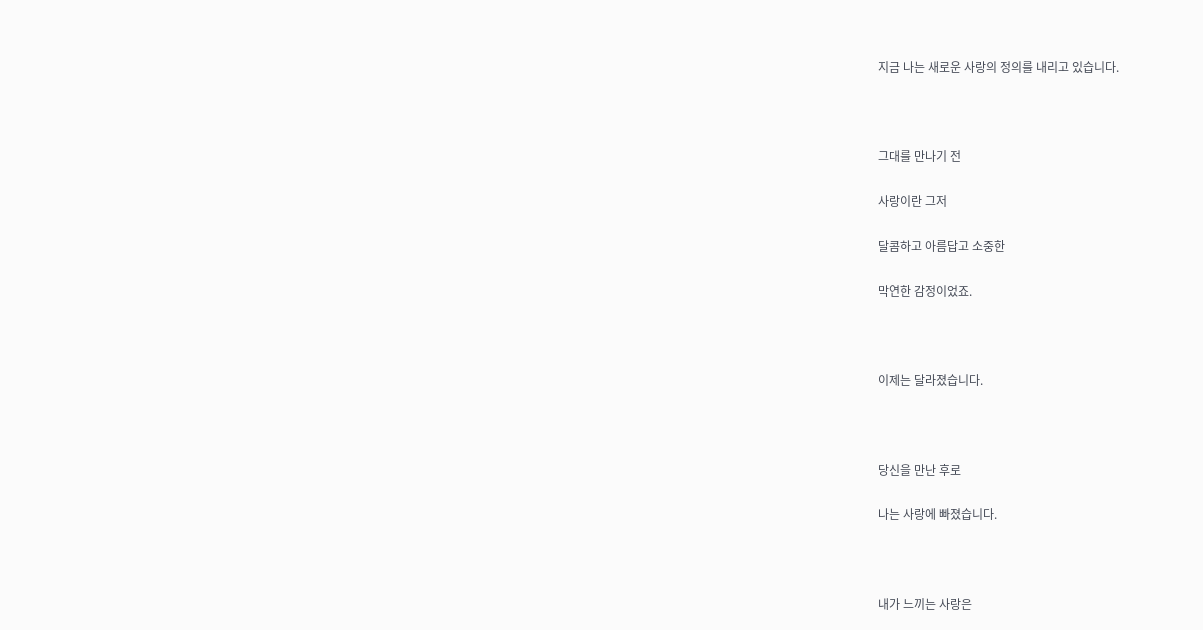지금 나는 새로운 사랑의 정의를 내리고 있습니다.



그대를 만나기 전

사랑이란 그저

달콤하고 아름답고 소중한

막연한 감정이었죠.



이제는 달라졌습니다.



당신을 만난 후로

나는 사랑에 빠졌습니다.



내가 느끼는 사랑은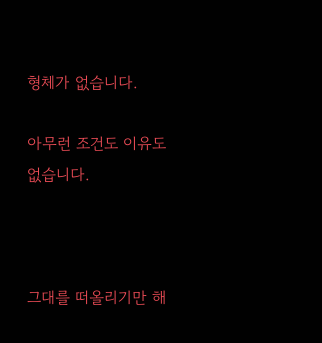형체가 없습니다.

아무런 조건도 이유도 없습니다.



그대를 떠올리기만 해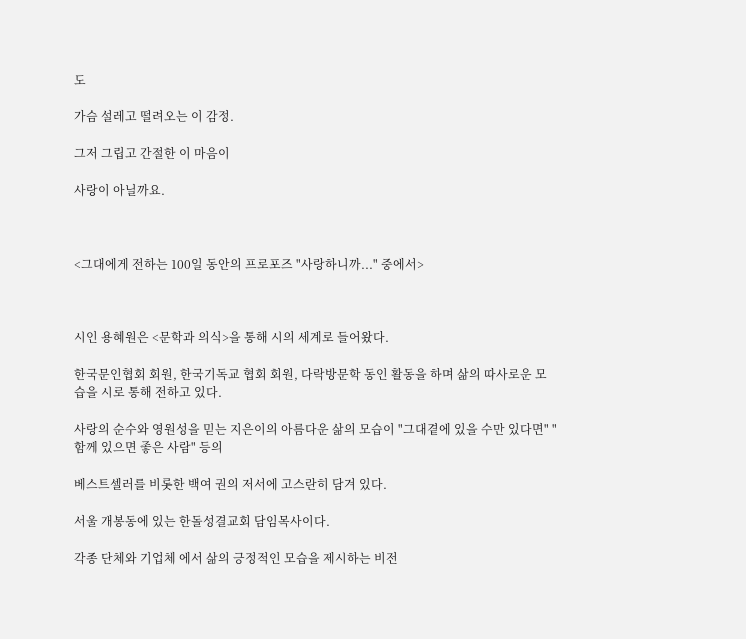도

가슴 설레고 떨려오는 이 감정.

그저 그립고 간절한 이 마음이

사랑이 아닐까요.



<그대에게 전하는 100일 동안의 프로포즈 "사랑하니까..." 중에서>



시인 용혜원은 <문학과 의식>을 통해 시의 세계로 들어왔다.

한국문인협회 회원, 한국기독교 협회 회원, 다락방문학 동인 활동을 하며 삶의 따사로운 모습을 시로 통해 전하고 있다.

사랑의 순수와 영원성을 믿는 지은이의 아름다운 삶의 모습이 "그대곁에 있을 수만 있다면" "함께 있으면 좋은 사람" 등의

베스트셀러를 비롯한 백여 권의 저서에 고스란히 담겨 있다.

서울 개봉동에 있는 한돌성결교회 담임목사이다.

각종 단체와 기업체 에서 삶의 긍정적인 모습을 제시하는 비전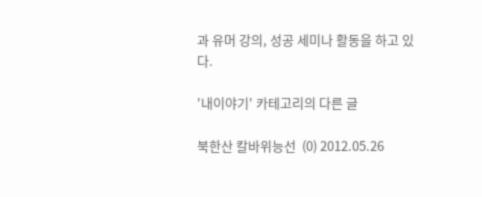과 유머 강의, 성공 세미나 활동을 하고 있다.

'내이야기' 카테고리의 다른 글

북한산 칼바위능선  (0) 2012.05.26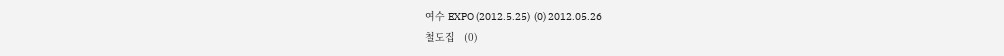여수 EXPO (2012.5.25)  (0) 2012.05.26
철도집   (0)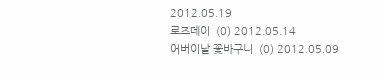2012.05.19
로즈데이  (0) 2012.05.14
어버이날 꽃바구니  (0) 2012.05.09